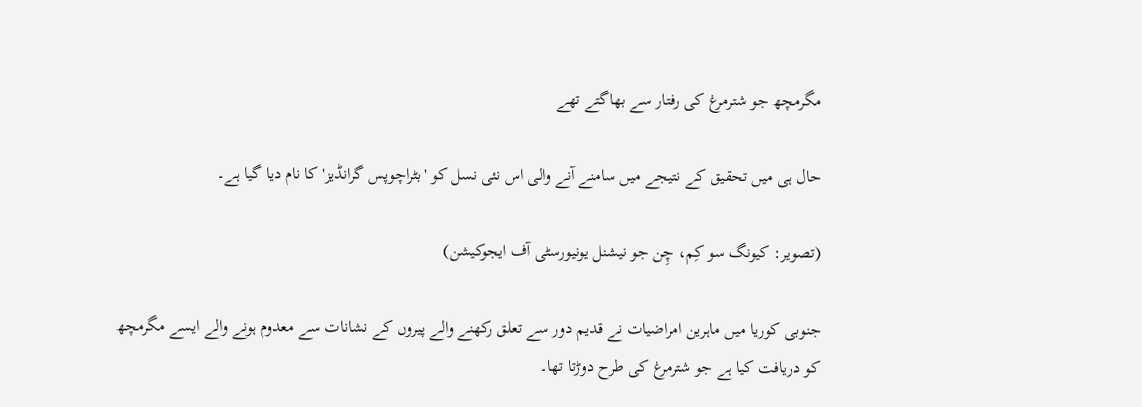مگرمچھ جو شترمرغ کی رفتار سے بھاگتے تھے

حال ہی میں تحقیق کے نتیجے میں سامنے آنے والی اس نئی نسل کو 'بٹراچوپس گرانڈیز' کا نام دیا گیا ہے۔

(تصویر: کیونگ سو کِم، چِن جو نیشنل یونیورسٹی آف ایجوکیشن)

جنوبی کوریا میں ماہرین امراضیات نے قدیم دور سے تعلق رکھنے والے پیروں کے نشانات سے معدوم ہونے والے ایسے مگرمچھ کو دریافت کیا ہے جو شترمرغ کی طرح دوڑتا تھا۔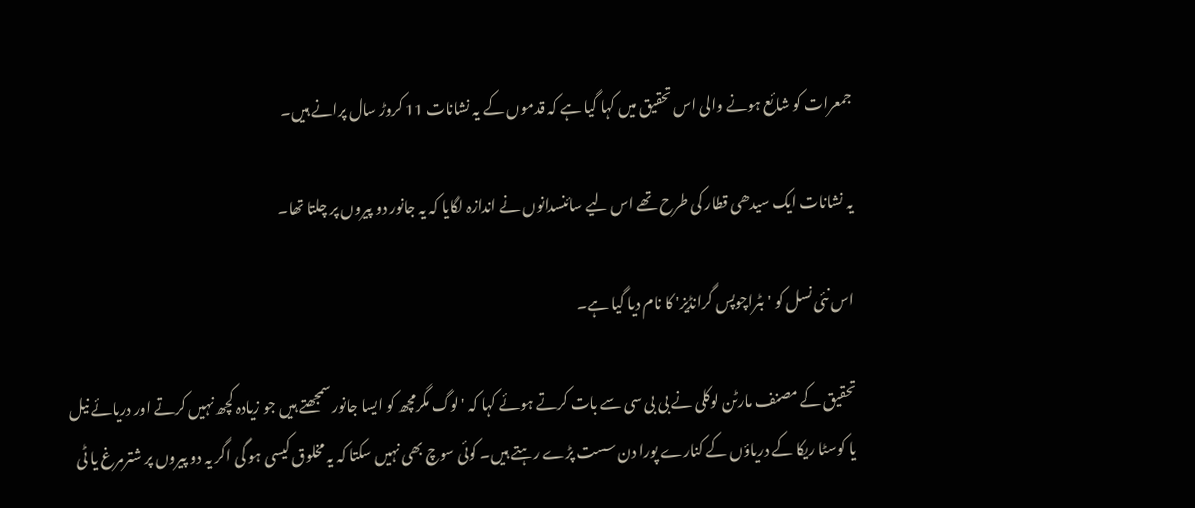جمعرات کو شائع ہونے والی اس تحقیق میں کہا گیا ہے کہ قدموں کے یہ نشانات 11 کروڑ سال پرانے ہیں۔

یہ نشانات ایک سیدھی قطار کی طرح تھے اس لیے سائنسدانوں نے اندازہ لگایا کہ یہ جانور دو پیروں پر چلتا تھا۔

اس نئی نسل کو 'بٹراچوپس گرانڈیز' کا نام دیا گیا ہے۔

تحقیق کے مصنف مارٹن لوکلی نے بی بی سی سے بات کرتے ہوئے کہا کہ 'لوگ مگرمچھ کو ایسا جانور سمجھتے ہیں جو زیادہ کچھ نہیں کرتے اور دریائے نیل یا کوسٹا ریکا کے دریاؤں کے کنارے پورا دن سست پڑے رہتے ہیں۔ کوئی سوچ بھی نہیں سکتا کہ یہ مخلوق کیسی ہو گی اگر یہ دو پیروں پر شترمرغ یا ٹی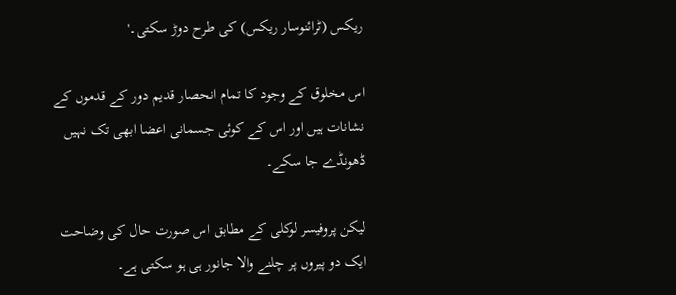ریکس (ٹرائنوسار ریکس) کی طرح دوڑ سکتی۔'

اس مخلوق کے وجود کا تمام انحصار قدیم دور کے قدموں کے نشانات ہیں اور اس کے کوئی جسمانی اعضا ابھی تک نہیں ڈھونڈے جا سکے۔

لیکن پروفیسر لوکلی کے مطابق اس صورت حال کی وضاحت ایک دو پیروں پر چلنے والا جانور ہی ہو سکتی ہے۔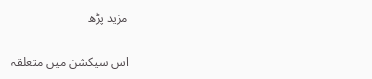مزید پڑھ

اس سیکشن میں متعلقہ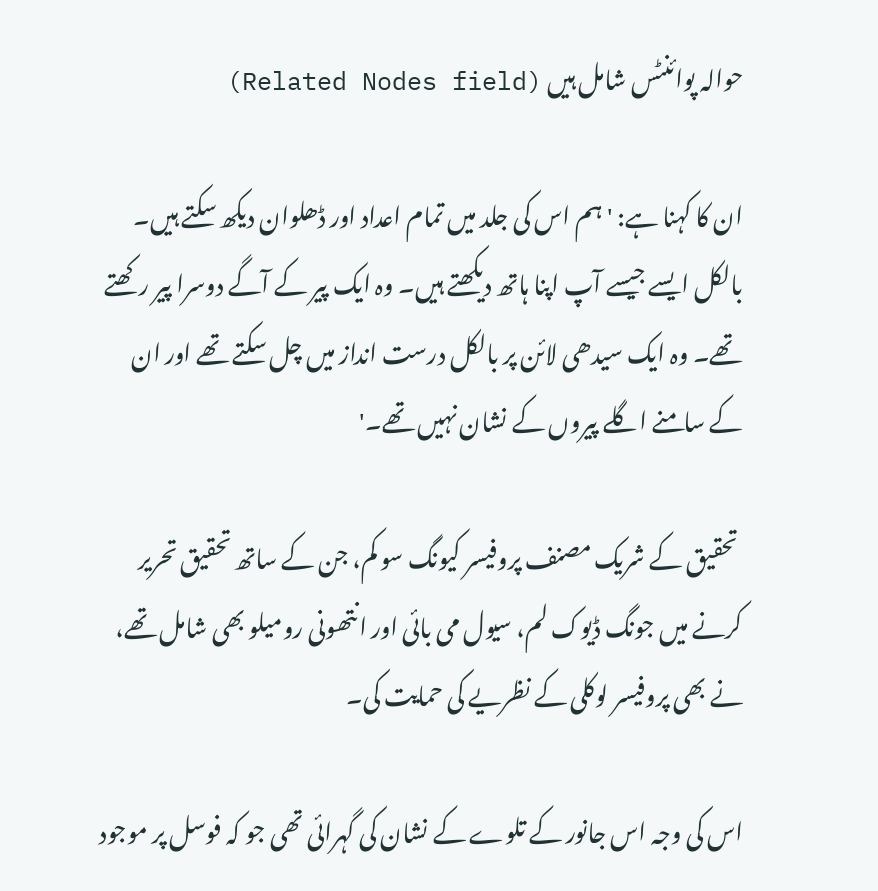حوالہ پوائنٹس شامل ہیں (Related Nodes field)

ان کا کہنا ہے: 'ہم اس کی جلد میں تمام اعداد اور ڈھلوان دیکھ سکتے ہیں۔ بالکل ایسے جیسے آپ اپنا ہاتھ دیکھتے ہیں۔ وہ ایک پیر کے آگے دوسرا پیر رکھتے تھے۔ وہ ایک سیدھی لائن پر بالکل درست انداز میں چل سکتے تھے اور ان کے سامنے اگلے پیروں کے نشان نہیں تھے۔'

 تحقیق کے شریک مصنف پروفیسر کیونگ سو کم، جن کے ساتھ تحقیق تحریر کرنے میں جونگ ڈیوک لم، سیول می بائی اور انتھونی رومیلو بھی شامل تھے، نے بھی پروفیسر لوکلی کے نظریے کی حمایت کی۔

اس کی وجہ اس جانور کے تلوے کے نشان کی گہرائی تھی جو کہ فوسل پر موجود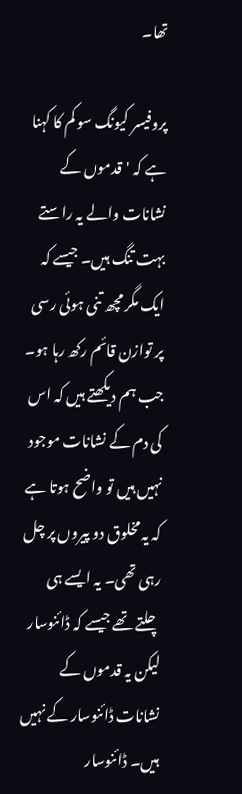تھا۔

پروفیسر کیونگ سو کم کا کہنا ہے کہ 'قدموں کے نشانات والے یہ راستے بہت تنگ ہیں۔ جیسے کہ ایک مگر مچھ تنی ہوئی رسی پر توازن قائم رکھ رہا ہو۔ جب ہم دیکھتے ہیں کہ اس کی دم کے نشانات موجود نہیں ہیں تو واضح ہوتا ہے کہ یہ مخلوق دو پیروں پر چل رہی تھی۔ یہ ایسے ہی چلتے تھے جیسے کہ ڈائنوسار لیکن یہ قدموں کے نشانات ڈائنوسار کے نہیں ہیں۔ ڈائنوسار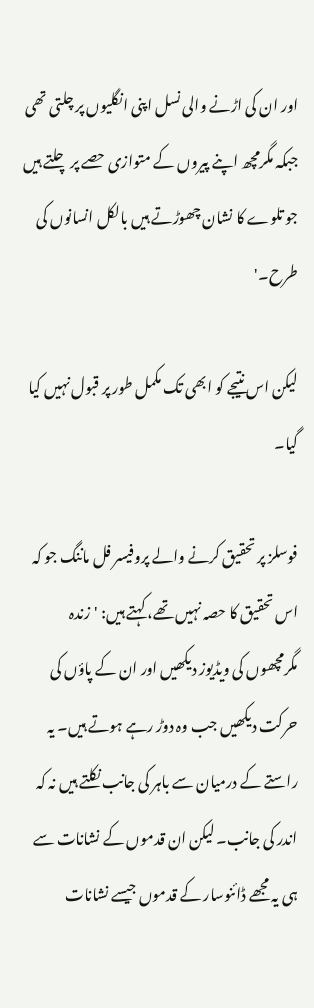اور ان کی اڑنے والی نسل اپنی انگلیوں پر چلتی تھی جبکہ مگرمچھ اپنے پیروں کے متوازی حصے پر چلتے ہیں جو تلوے کا نشان چھوڑتے ہیں بالکل انسانوں کی طرح۔'

لیکن اس نتیجے کو ابھی تک مکمل طور پر قبول نہیں کیا گیا۔

فوسلز پر تحقیق کرنے والے پروفیسر فل ماننگ جو کہ اس تحقیق کا حصہ نہیں تھے، کہتے ہیں: 'زندہ مگرمچھوں کی ویڈیوز دیکھیں اور ان کے پاؤں کی حرکت دیکھیں جب وہ دوڑ رہے ہوتے ہیں۔ یہ راستے کے درمیان سے باہر کی جانب نکلتے ہیں نہ کہ اندر کی جانب۔ لیکن ان قدموں کے نشانات سے ہی یہ مجھے ڈائنوسار کے قدموں جیسے نشانات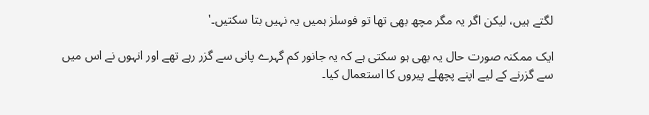لگتے ہیں، لیکن اگر یہ مگر مچھ بھی تھا تو فوسلز ہمیں یہ نہیں بتا سکتیں۔'

ایک ممکنہ صورت حال یہ بھی ہو سکتی ہے کہ یہ جانور کم گہرے پانی سے گزر رہے تھے اور انہوں نے اس میں سے گزرنے کے لیے اپنے پچھلے پیروں کا استعمال کیا۔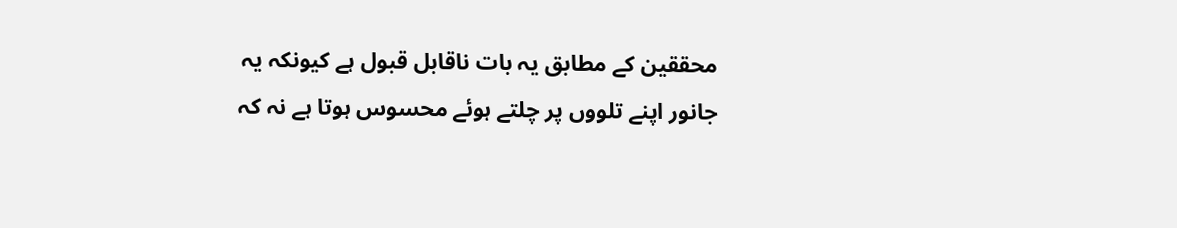محققین کے مطابق یہ بات ناقابل قبول ہے کیونکہ یہ جانور اپنے تلووں پر چلتے ہوئے محسوس ہوتا ہے نہ کہ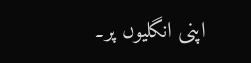اپنی انگلیوں پر۔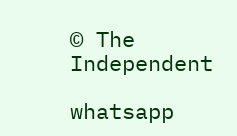© The Independent

whatsapp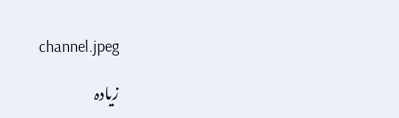channel.jpeg

زیادہ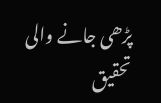پڑھی جانے والی تحقیق